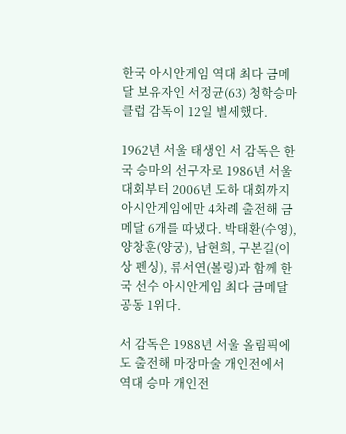한국 아시안게임 역대 최다 금메달 보유자인 서정균(63) 청학승마클럽 감독이 12일 별세했다.

1962년 서울 태생인 서 감독은 한국 승마의 선구자로 1986년 서울 대회부터 2006년 도하 대회까지 아시안게임에만 4차례 출전해 금메달 6개를 따냈다. 박태환(수영), 양창훈(양궁), 남현희, 구본길(이상 펜싱), 류서연(볼링)과 함께 한국 선수 아시안게임 최다 금메달 공동 1위다.

서 감독은 1988년 서울 올림픽에도 출전해 마장마술 개인전에서 역대 승마 개인전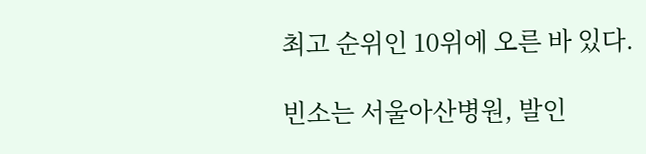최고 순위인 10위에 오른 바 있다.

빈소는 서울아산병원, 발인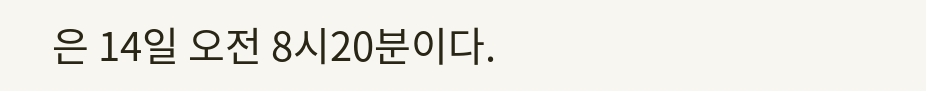은 14일 오전 8시20분이다.